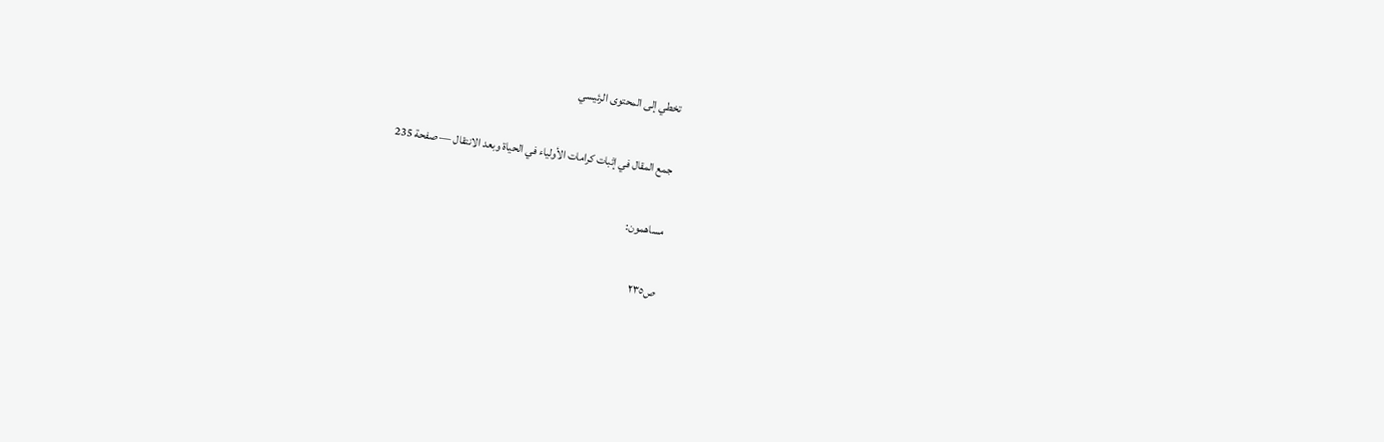تخطي إلى المحتوى الرئيسي

جمع المقال في إثبات كرامات الأولياء في الحياة وبعد الانتقال — صفحة 235

مساهمون:

ص٢٣٥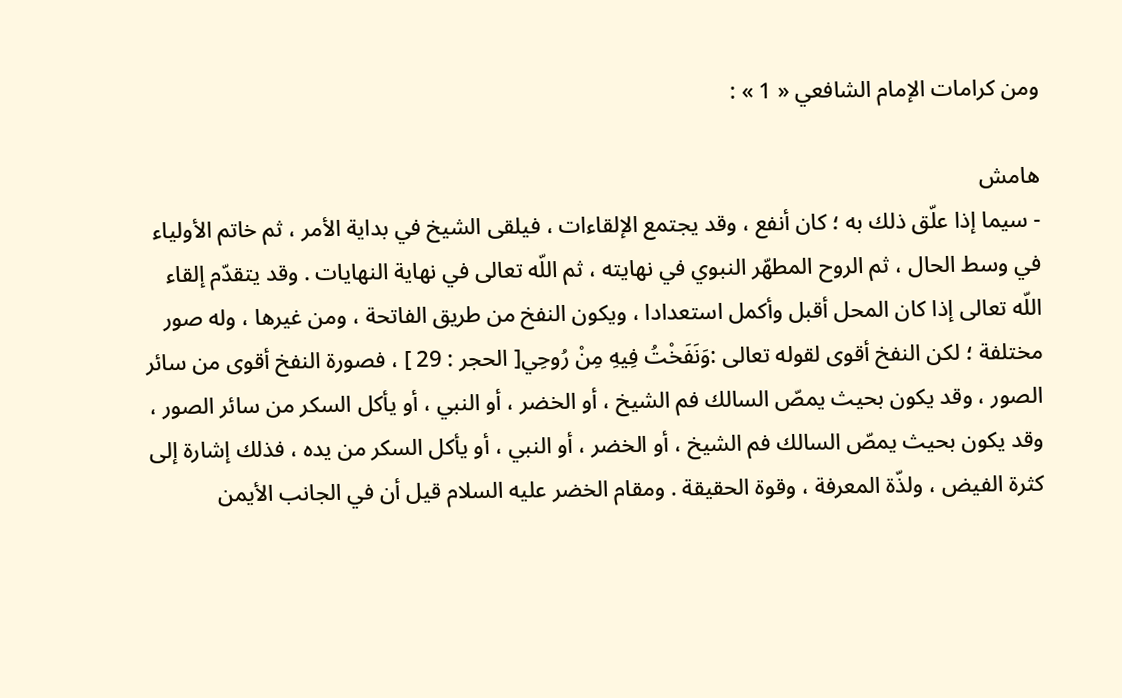ومن كرامات الإمام الشافعي « 1 » :

هامش
- سيما إذا علّق ذلك به ؛ كان أنفع ، وقد يجتمع الإلقاءات ، فيلقى الشيخ في بداية الأمر ، ثم خاتم الأولياء في وسط الحال ، ثم الروح المطهّر النبوي في نهايته ، ثم اللّه تعالى في نهاية النهايات . وقد يتقدّم إلقاء اللّه تعالى إذا كان المحل أقبل وأكمل استعدادا ، ويكون النفخ من طريق الفاتحة ، ومن غيرها ، وله صور مختلفة ؛ لكن النفخ أقوى لقوله تعالى :وَنَفَخْتُ فِيهِ مِنْ رُوحِي[ الحجر : 29 ] ، فصورة النفخ أقوى من سائر الصور ، وقد يكون بحيث يمصّ السالك فم الشيخ ، أو الخضر ، أو النبي ، أو يأكل السكر من سائر الصور ، وقد يكون بحيث يمصّ السالك فم الشيخ ، أو الخضر ، أو النبي ، أو يأكل السكر من يده ، فذلك إشارة إلى كثرة الفيض ، ولذّة المعرفة ، وقوة الحقيقة . ومقام الخضر عليه السلام قيل أن في الجانب الأيمن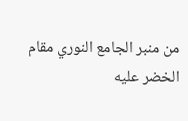من منبر الجامع النوري مقام الخضر عليه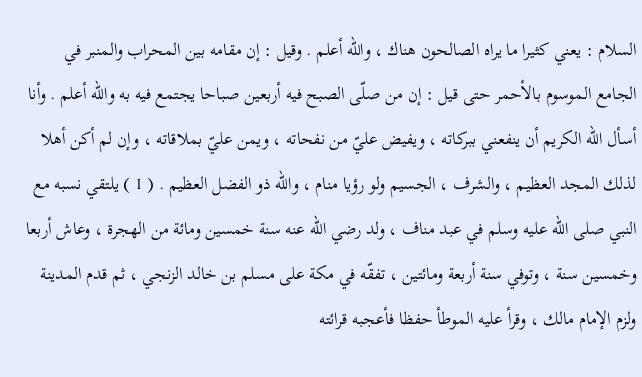السلام : يعني كثيرا ما يراه الصالحون هناك ، واللّه أعلم . وقيل : إن مقامه بين المحراب والمنبر في الجامع الموسوم بالأحمر حتى قيل : إن من صلّى الصبح فيه أربعين صباحا يجتمع فيه به واللّه أعلم . وأنا أسأل اللّه الكريم أن ينفعني ببركاته ، ويفيض عليّ من نفحاته ، ويمن عليّ بملاقاته ، وإن لم أكن أهلا لذلك المجد العظيم ، والشرف ، الجسيم ولو رؤيا منام ، واللّه ذو الفضل العظيم . ( 1 ) يلتقي نسبه مع النبي صلى اللّه عليه وسلم في عبد مناف ، ولد رضي الله عنه سنة خمسين ومائة من الهجرة ، وعاش أربعا وخمسين سنة ، وتوفي سنة أربعة ومائتين ، تفقّه في مكة على مسلم بن خالد الزنجي ، ثم قدم المدينة ولزم الإمام مالك ، وقرأ عليه الموطأ حفظا فأعجبه قرائته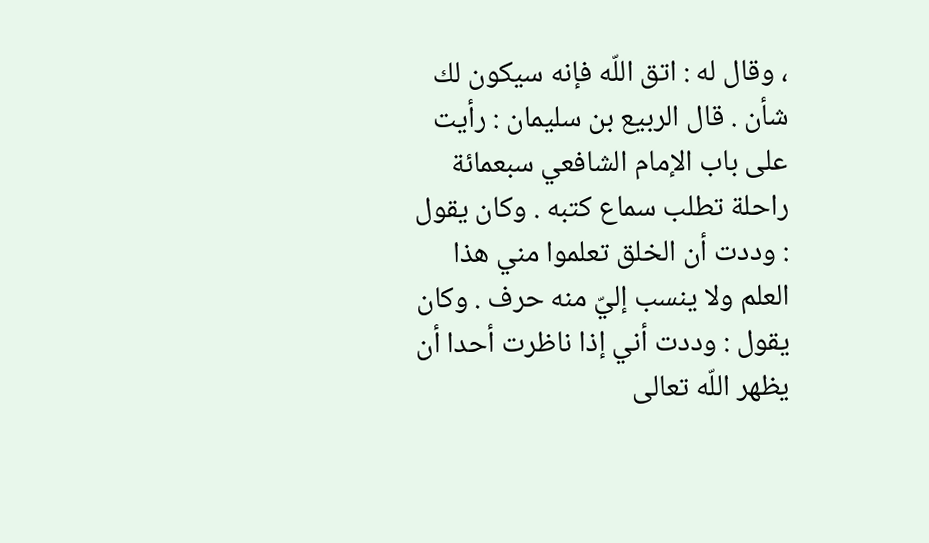، وقال له : اتق اللّه فإنه سيكون لك شأن . قال الربيع بن سليمان : رأيت على باب الإمام الشافعي سبعمائة راحلة تطلب سماع كتبه . وكان يقول : وددت أن الخلق تعلموا مني هذا العلم ولا ينسب إليّ منه حرف . وكان يقول : وددت أني إذا ناظرت أحدا أن يظهر اللّه تعالى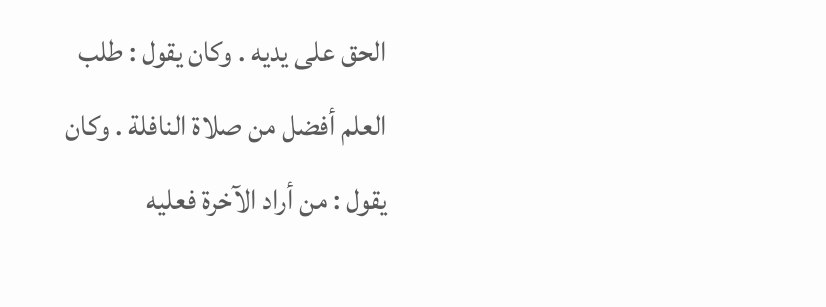الحق على يديه . وكان يقول : طلب العلم أفضل من صلاة النافلة . وكان يقول : من أراد الآخرة فعليه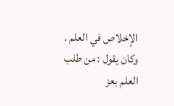الإخلاص في العلم . وكان يقول : من طلب العلم بعز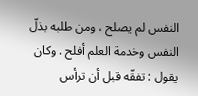النفس لم يصلح ، ومن طلبه بذلّ النفس وخدمة العلم أفلح . وكان يقول : تفقّه قبل أن ترأس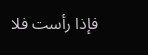فإذا رأست فلا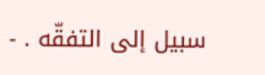سبيل إلى التفقّه . -